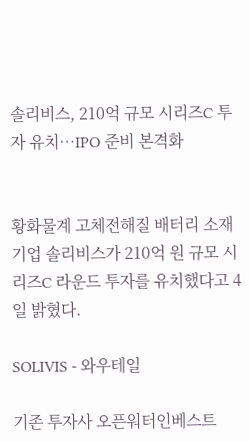솔리비스, 210억 규모 시리즈C 투자 유치…IPO 준비 본격화


황화물계 고체전해질 배터리 소재기업 솔리비스가 210억 원 규모 시리즈C 라운드 투자를 유치했다고 4일 밝혔다.

SOLIVIS - 와우테일

기존 투자사 오픈워터인베스트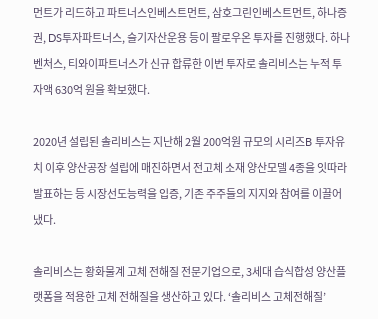먼트가 리드하고 파트너스인베스트먼트, 삼호그린인베스트먼트, 하나증권, DS투자파트너스, 슬기자산운용 등이 팔로우온 투자를 진행했다. 하나벤처스, 티와이파트너스가 신규 합류한 이번 투자로 솔리비스는 누적 투자액 630억 원을 확보했다.

2020년 설립된 솔리비스는 지난해 2월 200억원 규모의 시리즈B 투자유치 이후 양산공장 설립에 매진하면서 전고체 소재 양산모델 4종을 잇따라 발표하는 등 시장선도능력을 입증, 기존 주주들의 지지와 참여를 이끌어냈다.

솔리비스는 황화물계 고체 전해질 전문기업으로, 3세대 습식합성 양산플랫폼을 적용한 고체 전해질을 생산하고 있다. ‘솔리비스 고체전해질’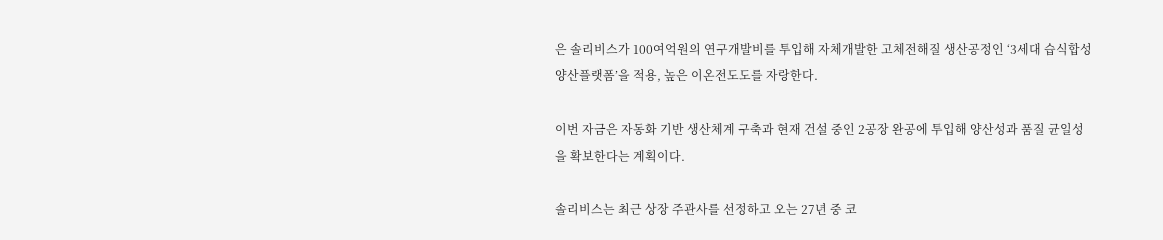은 솔리비스가 100여억원의 연구개발비를 투입해 자체개발한 고체전해질 생산공정인 ‘3세대 습식합성 양산플랫폼’을 적용, 높은 이온전도도를 자랑한다.

이번 자금은 자동화 기반 생산체계 구축과 현재 건설 중인 2공장 완공에 투입해 양산성과 품질 균일성을 확보한다는 계획이다.

솔리비스는 최근 상장 주관사를 선정하고 오는 27년 중 코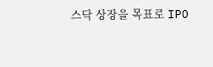스닥 상장을 목표로 IPO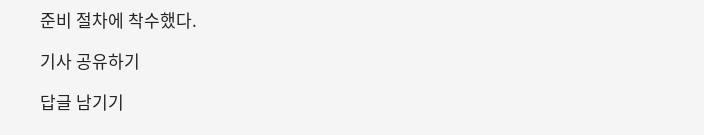준비 절차에 착수했다.

기사 공유하기

답글 남기기